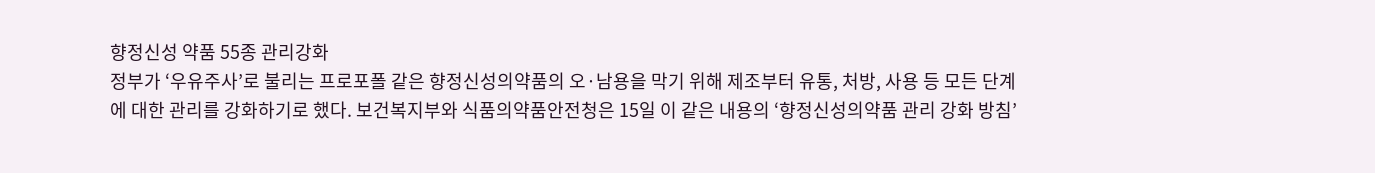향정신성 약품 55종 관리강화
정부가 ‘우유주사’로 불리는 프로포폴 같은 향정신성의약품의 오·남용을 막기 위해 제조부터 유통, 처방, 사용 등 모든 단계에 대한 관리를 강화하기로 했다. 보건복지부와 식품의약품안전청은 15일 이 같은 내용의 ‘향정신성의약품 관리 강화 방침’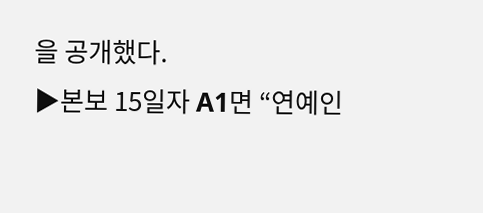을 공개했다.
▶본보 15일자 A1면 “연예인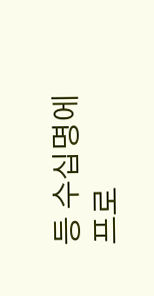등 수십명에 프로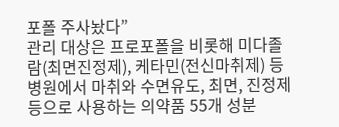포폴 주사놨다”
관리 대상은 프로포폴을 비롯해 미다졸람(최면진정제), 케타민(전신마취제) 등 병원에서 마취와 수면유도, 최면, 진정제 등으로 사용하는 의약품 55개 성분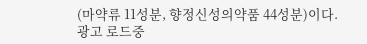(마약류 11성분, 향정신성의약품 44성분)이다.
광고 로드중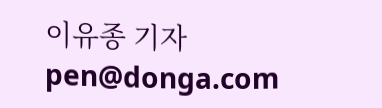이유종 기자 pen@donga.com